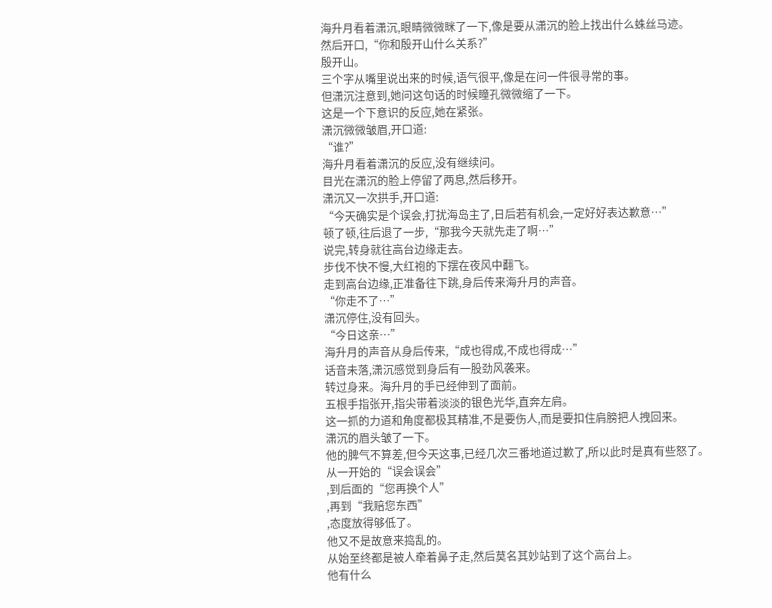海升月看着潇沉,眼睛微微眯了一下,像是要从潇沉的脸上找出什么蛛丝马迹。
然后开口,“你和殷开山什么关系?”
殷开山。
三个字从嘴里说出来的时候,语气很平,像是在问一件很寻常的事。
但潇沉注意到,她问这句话的时候瞳孔微微缩了一下。
这是一个下意识的反应,她在紧张。
潇沉微微皱眉,开口道:
“谁?”
海升月看着潇沉的反应,没有继续问。
目光在潇沉的脸上停留了两息,然后移开。
潇沉又一次拱手,开口道:
“今天确实是个误会,打扰海岛主了,日后若有机会,一定好好表达歉意…”
顿了顿,往后退了一步,“那我今天就先走了啊…”
说完,转身就往高台边缘走去。
步伐不快不慢,大红袍的下摆在夜风中翻飞。
走到高台边缘,正准备往下跳,身后传来海升月的声音。
“你走不了…”
潇沉停住,没有回头。
“今日这亲…”
海升月的声音从身后传来,“成也得成,不成也得成…”
话音未落,潇沉感觉到身后有一股劲风袭来。
转过身来。海升月的手已经伸到了面前。
五根手指张开,指尖带着淡淡的银色光华,直奔左肩。
这一抓的力道和角度都极其精准,不是要伤人,而是要扣住肩膀把人拽回来。
潇沉的眉头皱了一下。
他的脾气不算差,但今天这事,已经几次三番地道过歉了,所以此时是真有些怒了。
从一开始的“误会误会”
,到后面的“您再换个人”
,再到“我赔您东西”
,态度放得够低了。
他又不是故意来捣乱的。
从始至终都是被人牵着鼻子走,然后莫名其妙站到了这个高台上。
他有什么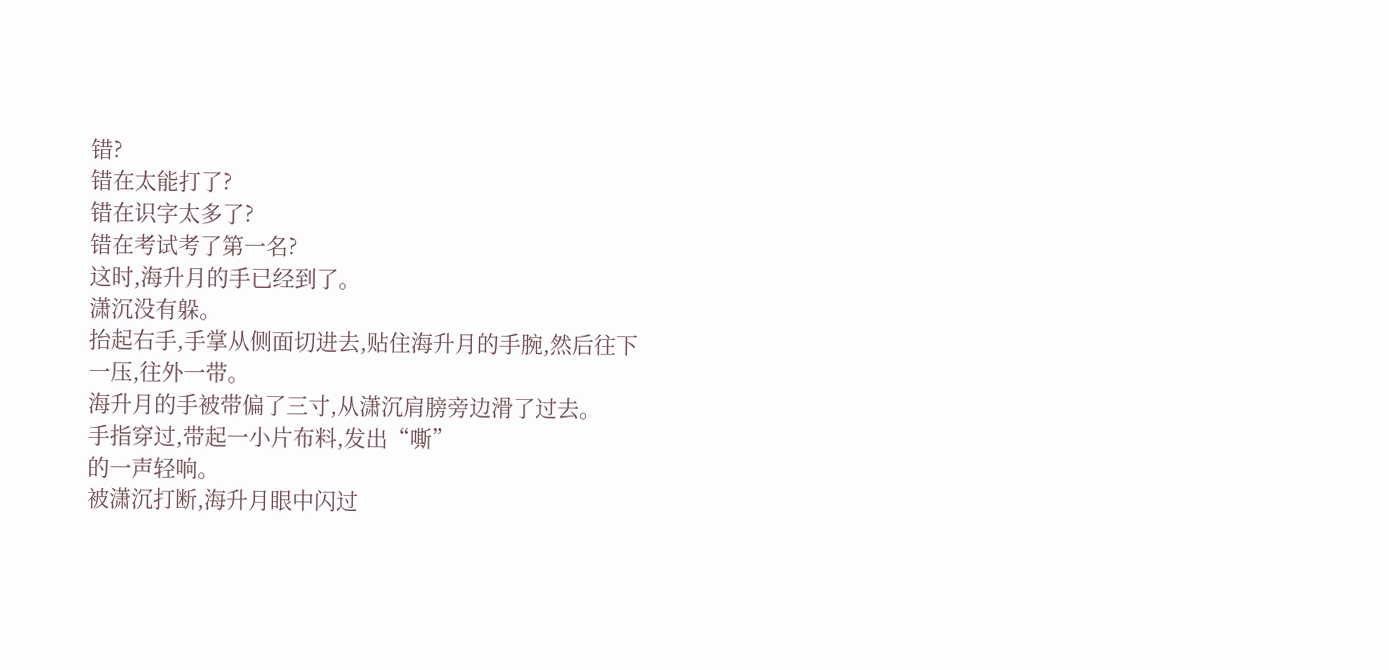错?
错在太能打了?
错在识字太多了?
错在考试考了第一名?
这时,海升月的手已经到了。
潇沉没有躲。
抬起右手,手掌从侧面切进去,贴住海升月的手腕,然后往下一压,往外一带。
海升月的手被带偏了三寸,从潇沉肩膀旁边滑了过去。
手指穿过,带起一小片布料,发出“嘶”
的一声轻响。
被潇沉打断,海升月眼中闪过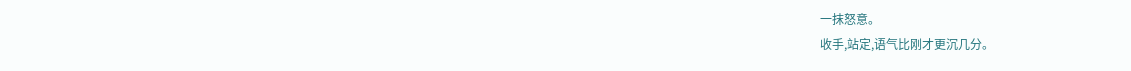一抹怒意。
收手,站定,语气比刚才更沉几分。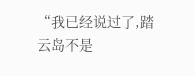“我已经说过了,踏云岛不是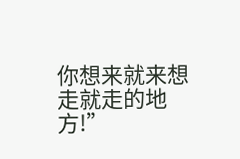你想来就来想走就走的地方!”